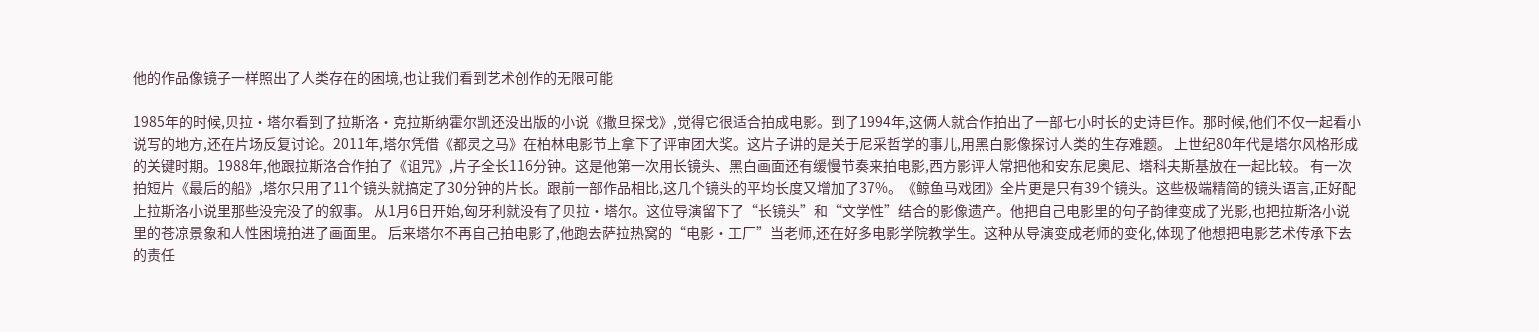他的作品像镜子一样照出了人类存在的困境,也让我们看到艺术创作的无限可能

1985年的时候,贝拉·塔尔看到了拉斯洛·克拉斯纳霍尔凯还没出版的小说《撒旦探戈》,觉得它很适合拍成电影。到了1994年,这俩人就合作拍出了一部七小时长的史诗巨作。那时候,他们不仅一起看小说写的地方,还在片场反复讨论。2011年,塔尔凭借《都灵之马》在柏林电影节上拿下了评审团大奖。这片子讲的是关于尼采哲学的事儿,用黑白影像探讨人类的生存难题。 上世纪80年代是塔尔风格形成的关键时期。1988年,他跟拉斯洛合作拍了《诅咒》,片子全长116分钟。这是他第一次用长镜头、黑白画面还有缓慢节奏来拍电影,西方影评人常把他和安东尼奥尼、塔科夫斯基放在一起比较。 有一次拍短片《最后的船》,塔尔只用了11个镜头就搞定了30分钟的片长。跟前一部作品相比,这几个镜头的平均长度又增加了37%。《鲸鱼马戏团》全片更是只有39个镜头。这些极端精简的镜头语言,正好配上拉斯洛小说里那些没完没了的叙事。 从1月6日开始,匈牙利就没有了贝拉·塔尔。这位导演留下了“长镜头”和“文学性”结合的影像遗产。他把自己电影里的句子韵律变成了光影,也把拉斯洛小说里的苍凉景象和人性困境拍进了画面里。 后来塔尔不再自己拍电影了,他跑去萨拉热窝的“电影·工厂”当老师,还在好多电影学院教学生。这种从导演变成老师的变化,体现了他想把电影艺术传承下去的责任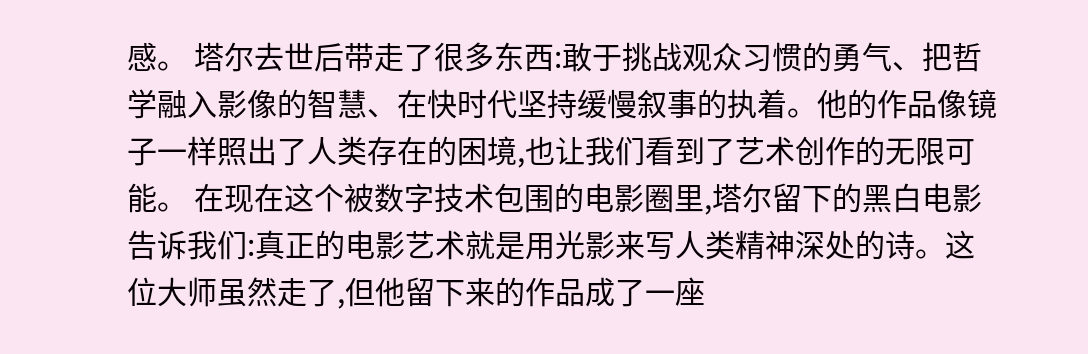感。 塔尔去世后带走了很多东西:敢于挑战观众习惯的勇气、把哲学融入影像的智慧、在快时代坚持缓慢叙事的执着。他的作品像镜子一样照出了人类存在的困境,也让我们看到了艺术创作的无限可能。 在现在这个被数字技术包围的电影圈里,塔尔留下的黑白电影告诉我们:真正的电影艺术就是用光影来写人类精神深处的诗。这位大师虽然走了,但他留下来的作品成了一座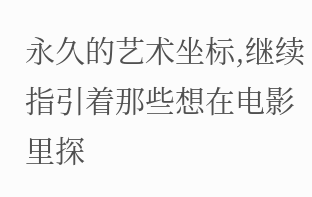永久的艺术坐标,继续指引着那些想在电影里探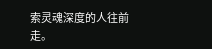索灵魂深度的人往前走。